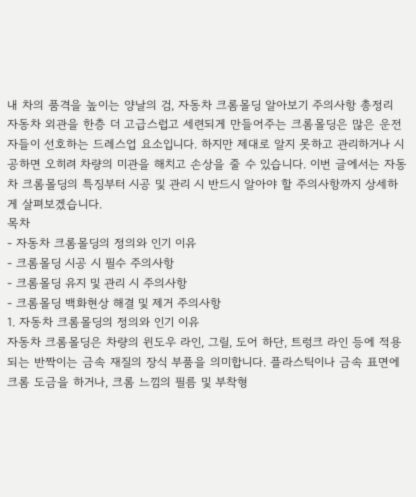내 차의 품격을 높이는 양날의 검, 자동차 크롬몰딩 알아보기 주의사항 총정리
자동차 외관을 한층 더 고급스럽고 세련되게 만들어주는 크롬몰딩은 많은 운전자들이 선호하는 드레스업 요소입니다. 하지만 제대로 알지 못하고 관리하거나 시공하면 오히려 차량의 미관을 해치고 손상을 줄 수 있습니다. 이번 글에서는 자동차 크롬몰딩의 특징부터 시공 및 관리 시 반드시 알아야 할 주의사항까지 상세하게 살펴보겠습니다.
목차
- 자동차 크롬몰딩의 정의와 인기 이유
- 크롬몰딩 시공 시 필수 주의사항
- 크롬몰딩 유지 및 관리 시 주의사항
- 크롬몰딩 백화현상 해결 및 제거 주의사항
1. 자동차 크롬몰딩의 정의와 인기 이유
자동차 크롬몰딩은 차량의 윈도우 라인, 그릴, 도어 하단, 트렁크 라인 등에 적용되는 반짝이는 금속 재질의 장식 부품을 의미합니다. 플라스틱이나 금속 표면에 크롬 도금을 하거나, 크롬 느낌의 필름 및 부착형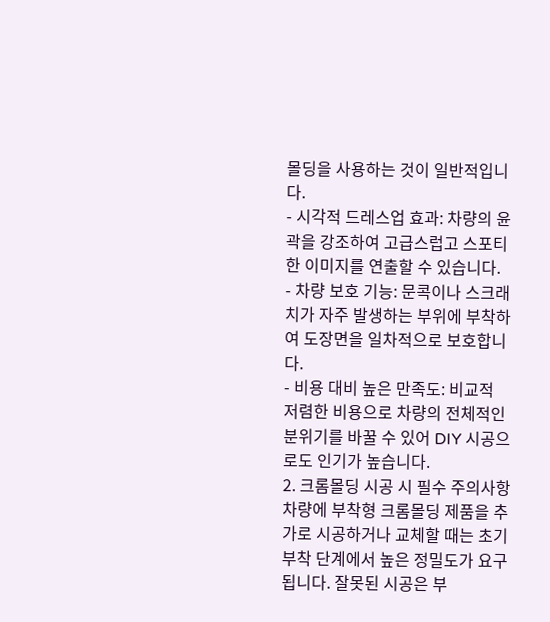몰딩을 사용하는 것이 일반적입니다.
- 시각적 드레스업 효과: 차량의 윤곽을 강조하여 고급스럽고 스포티한 이미지를 연출할 수 있습니다.
- 차량 보호 기능: 문콕이나 스크래치가 자주 발생하는 부위에 부착하여 도장면을 일차적으로 보호합니다.
- 비용 대비 높은 만족도: 비교적 저렴한 비용으로 차량의 전체적인 분위기를 바꿀 수 있어 DIY 시공으로도 인기가 높습니다.
2. 크롬몰딩 시공 시 필수 주의사항
차량에 부착형 크롬몰딩 제품을 추가로 시공하거나 교체할 때는 초기 부착 단계에서 높은 정밀도가 요구됩니다. 잘못된 시공은 부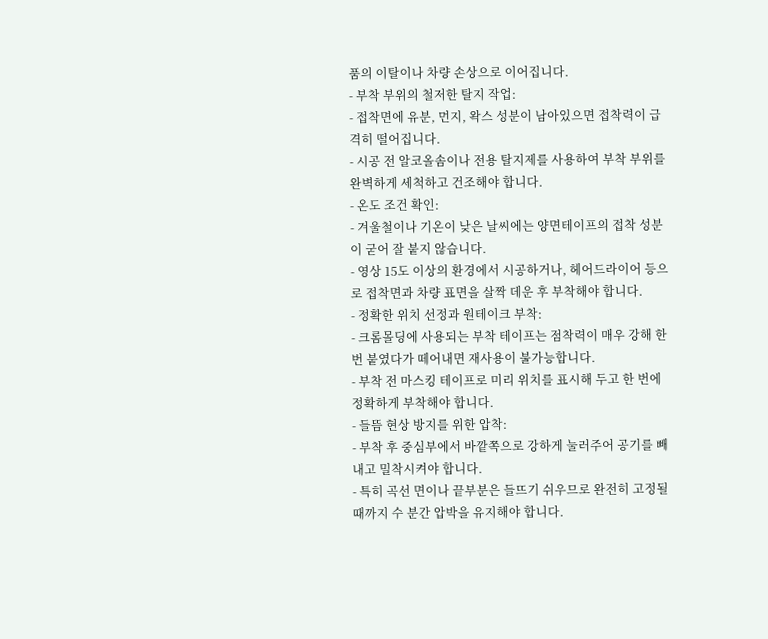품의 이탈이나 차량 손상으로 이어집니다.
- 부착 부위의 철저한 탈지 작업:
- 접착면에 유분, 먼지, 왁스 성분이 남아있으면 접착력이 급격히 떨어집니다.
- 시공 전 알코올솜이나 전용 탈지제를 사용하여 부착 부위를 완벽하게 세척하고 건조해야 합니다.
- 온도 조건 확인:
- 겨울철이나 기온이 낮은 날씨에는 양면테이프의 접착 성분이 굳어 잘 붙지 않습니다.
- 영상 15도 이상의 환경에서 시공하거나, 헤어드라이어 등으로 접착면과 차량 표면을 살짝 데운 후 부착해야 합니다.
- 정확한 위치 선정과 원테이크 부착:
- 크롬몰딩에 사용되는 부착 테이프는 점착력이 매우 강해 한번 붙였다가 떼어내면 재사용이 불가능합니다.
- 부착 전 마스킹 테이프로 미리 위치를 표시해 두고 한 번에 정확하게 부착해야 합니다.
- 들뜸 현상 방지를 위한 압착:
- 부착 후 중심부에서 바깥쪽으로 강하게 눌러주어 공기를 빼내고 밀착시켜야 합니다.
- 특히 곡선 면이나 끝부분은 들뜨기 쉬우므로 완전히 고정될 때까지 수 분간 압박을 유지해야 합니다.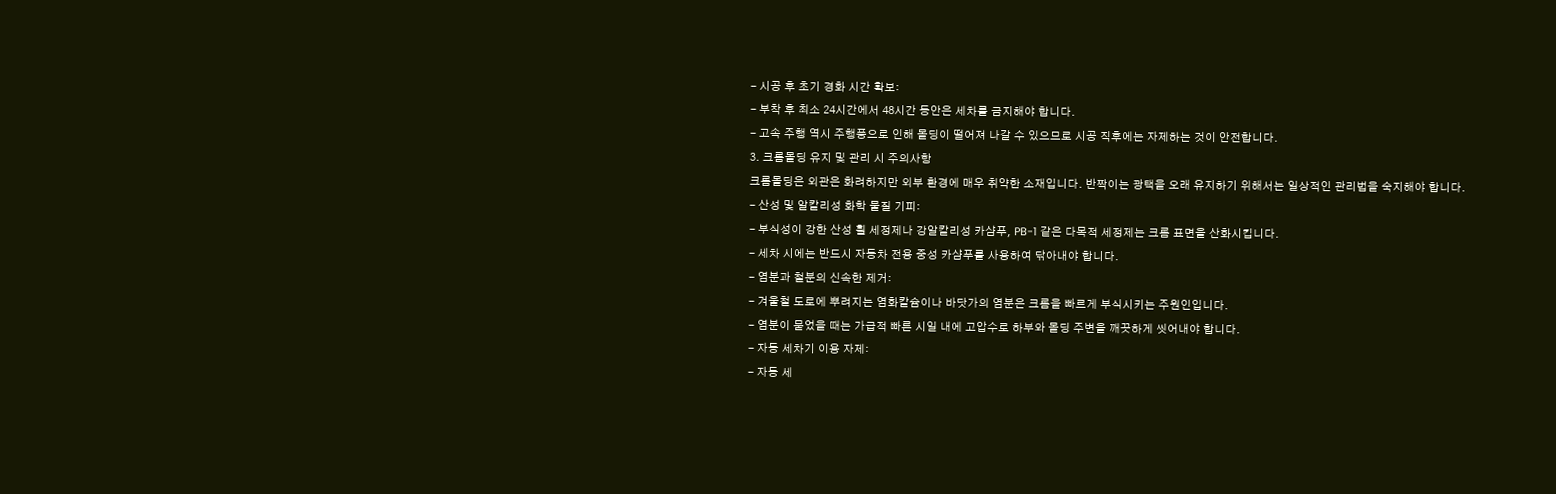- 시공 후 초기 경화 시간 확보:
- 부착 후 최소 24시간에서 48시간 동안은 세차를 금지해야 합니다.
- 고속 주행 역시 주행풍으로 인해 몰딩이 떨어져 나갈 수 있으므로 시공 직후에는 자제하는 것이 안전합니다.
3. 크롬몰딩 유지 및 관리 시 주의사항
크롬몰딩은 외관은 화려하지만 외부 환경에 매우 취약한 소재입니다. 반짝이는 광택을 오래 유지하기 위해서는 일상적인 관리법을 숙지해야 합니다.
- 산성 및 알칼리성 화학 물질 기피:
- 부식성이 강한 산성 휠 세정제나 강알칼리성 카샴푸, PB-1 같은 다목적 세정제는 크롬 표면을 산화시킵니다.
- 세차 시에는 반드시 자동차 전용 중성 카샴푸를 사용하여 닦아내야 합니다.
- 염분과 철분의 신속한 제거:
- 겨울철 도로에 뿌려지는 염화칼슘이나 바닷가의 염분은 크롬을 빠르게 부식시키는 주원인입니다.
- 염분이 묻었을 때는 가급적 빠른 시일 내에 고압수로 하부와 몰딩 주변을 깨끗하게 씻어내야 합니다.
- 자동 세차기 이용 자제:
- 자동 세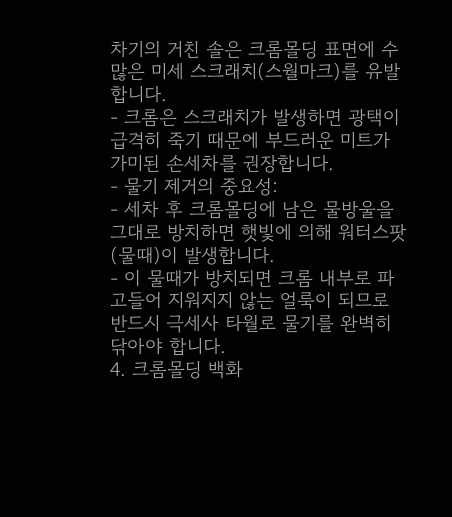차기의 거친 솔은 크롬몰딩 표면에 수많은 미세 스크래치(스월마크)를 유발합니다.
- 크롬은 스크래치가 발생하면 광택이 급격히 죽기 때문에 부드러운 미트가 가미된 손세차를 권장합니다.
- 물기 제거의 중요성:
- 세차 후 크롬몰딩에 남은 물방울을 그대로 방치하면 햇빛에 의해 워터스팟(물때)이 발생합니다.
- 이 물때가 방치되면 크롬 내부로 파고들어 지워지지 않는 얼룩이 되므로 반드시 극세사 타월로 물기를 완벽히 닦아야 합니다.
4. 크롬몰딩 백화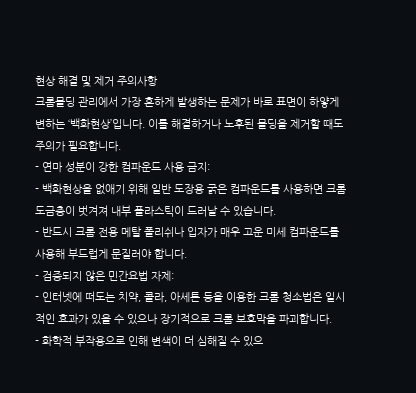현상 해결 및 제거 주의사항
크롬몰딩 관리에서 가장 흔하게 발생하는 문제가 바로 표면이 하얗게 변하는 ‘백화현상’입니다. 이를 해결하거나 노후된 몰딩을 제거할 때도 주의가 필요합니다.
- 연마 성분이 강한 컴파운드 사용 금지:
- 백화현상을 없애기 위해 일반 도장용 굵은 컴파운드를 사용하면 크롬 도금층이 벗겨져 내부 플라스틱이 드러날 수 있습니다.
- 반드시 크롬 전용 메탈 폴리쉬나 입자가 매우 고운 미세 컴파운드를 사용해 부드럽게 문질러야 합니다.
- 검증되지 않은 민간요법 자제:
- 인터넷에 떠도는 치약, 콜라, 아세톤 등을 이용한 크롬 청소법은 일시적인 효과가 있을 수 있으나 장기적으로 크롬 보호막을 파괴합니다.
- 화학적 부작용으로 인해 변색이 더 심해질 수 있으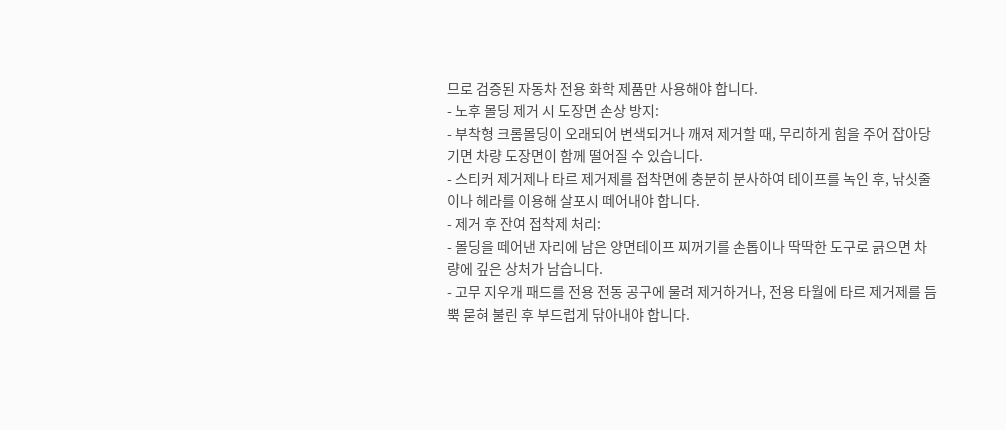므로 검증된 자동차 전용 화학 제품만 사용해야 합니다.
- 노후 몰딩 제거 시 도장면 손상 방지:
- 부착형 크롬몰딩이 오래되어 변색되거나 깨져 제거할 때, 무리하게 힘을 주어 잡아당기면 차량 도장면이 함께 떨어질 수 있습니다.
- 스티커 제거제나 타르 제거제를 접착면에 충분히 분사하여 테이프를 녹인 후, 낚싯줄이나 헤라를 이용해 살포시 떼어내야 합니다.
- 제거 후 잔여 접착제 처리:
- 몰딩을 떼어낸 자리에 남은 양면테이프 찌꺼기를 손톱이나 딱딱한 도구로 긁으면 차량에 깊은 상처가 남습니다.
- 고무 지우개 패드를 전용 전동 공구에 물려 제거하거나, 전용 타월에 타르 제거제를 듬뿍 묻혀 불린 후 부드럽게 닦아내야 합니다.